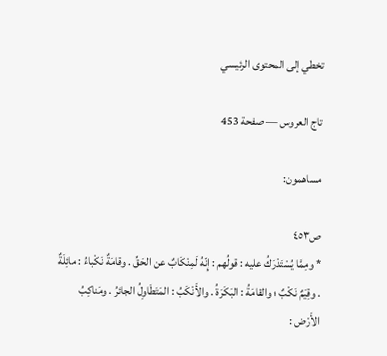تخطي إلى المحتوى الرئيسي

تاج العروس — صفحة 453

مساهمون:

ص٤٥٣
* ومِمَّا يُسْتَدْرَكُ عليه : قولُهم : إِنّهُ لَمِنْكَابٌ عن الحَقِّ . وقامَةٌ نَكْباءُ : مائِلَةٌ . وقِيَمٌ نَكْبٌ ؛ والقامَةُ : البَكَرَةُ . والأَنْكَبُ : المَتَطَاوِلُ الجائرُ . ومَناكِبُ الأَرْض :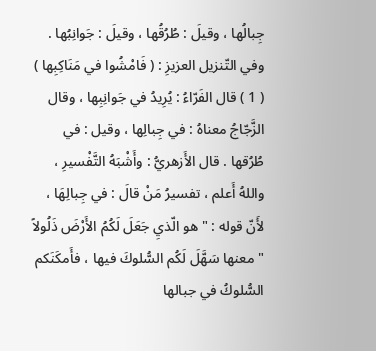جِبالُها ، وقيلَ : طُرُقُها ، وقيلَ : جَوانِبُها . وفي التّنزيل العزيزِ : ( فَامْشُوا في مَنَاكِبِها ) ( 1 ) قال الفَرّاءُ : يُرِيدُ في جَوانِبِها ، وقال الزَّجّاجُ معناهُ : في جِبالِها ، وقيل : في طُرُقها . قال الأَزهريُّ : وأَشْبَهُ التَّفْسيرِ ، واللهُ أَعلم ، تفسيرُ مَنْ قالَ : في جِبالِهَا ، لأَنّ قوله : " هو الّذيِ جَعَلَ لَكُمُ الأَرْضَ ذَلُولاً " معنها سَهَّلَ لَكُم السُّلوكَ فيها ، فأَمكَنَكم السُّلوكُ في جبالها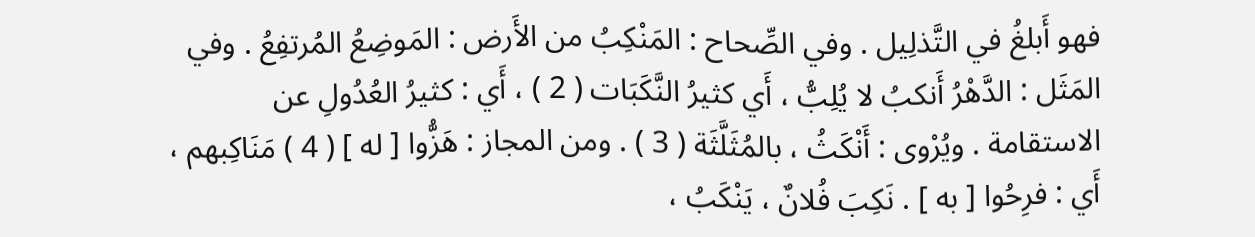فهو أَبلغُ في التَّذلِيل . وفي الصِّحاح : المَنْكِبُ من الأَرض : المَوضِعُ المُرتفِعُ . وفي المَثَل : الدَّهْرُ أَنكبُ لا يُلِبُّ ، أَي كثيرُ النَّكَبَات ( 2 ) ، أَي : كثيرُ العُدُولِ عن الاستقامة . ويُرْوى : أَنْكَثُ ، بالمُثَلَّثَة ( 3 ) . ومن المجاز : هَزُّوا [ له ] ( 4 ) مَنَاكِبهم ، أَي : فرِحُوا [ به ] . نَكِبَ فُلانٌ ، يَنْكَبُ ،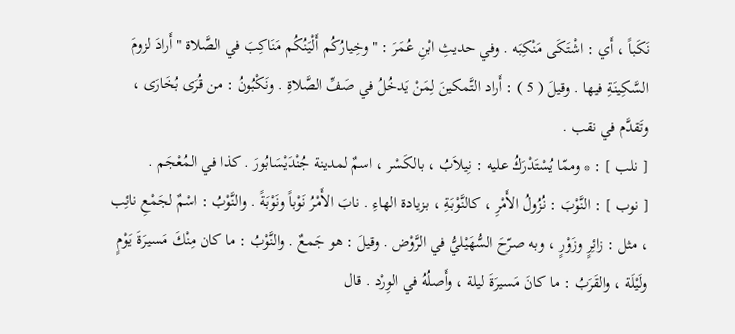نَكَباً ، أَي : اشْتَكَى مَنْكِبَه . وفي حديثِ ابْنِ عُمَرَ : " وخِيارُكُم أَلْيَنُكُم مَنَاكِبَ في الصَّلاة " أَرادَ لزومَ السَّكِينَةِ فيها . وقيلَ ( 5 ) : أَراد التَّمكينَ لِمَنْ يَدخُلُ في صَفِّ الصَّلاةِ . ونَكْبُونُ : من قُرَى بُخَارَى ، وتَقدَّم في نقب .
[ نلب ] : * وممّا يُسْتَدْرَكُ عليه : نِيلاَبُ ، بالكَسْر ، اسمٌ لمدينة جُنْدَيْسَابُورَ . كذا في المُعْجَم .
[ نوب ] : النَّوْبَ : نُزُولُ الأَمْرِ ، كالنَّوْبَةِ ، بزيادة الهاءِ . نابَ الأَمْرُ نَوْباً ونَوْبَةً . والنَّوْبُ : اسْمٌ لجَمْعِ نائِب ، مثل : زائِرٍ وزَوْرٍ ، وبه صرّحَ السُّهَيْليُّ في الرَّوْض . وقيلَ : هو جَمعٌ . والنَّوْبُ : ما كان مِنْكَ مَسيرَةَ يَوْمٍ ولَيْلَة ، والقَرَبُ : ما كانَ مَسيرَةَ ليلة ، وأَصلُهُ في الوِرْد . قال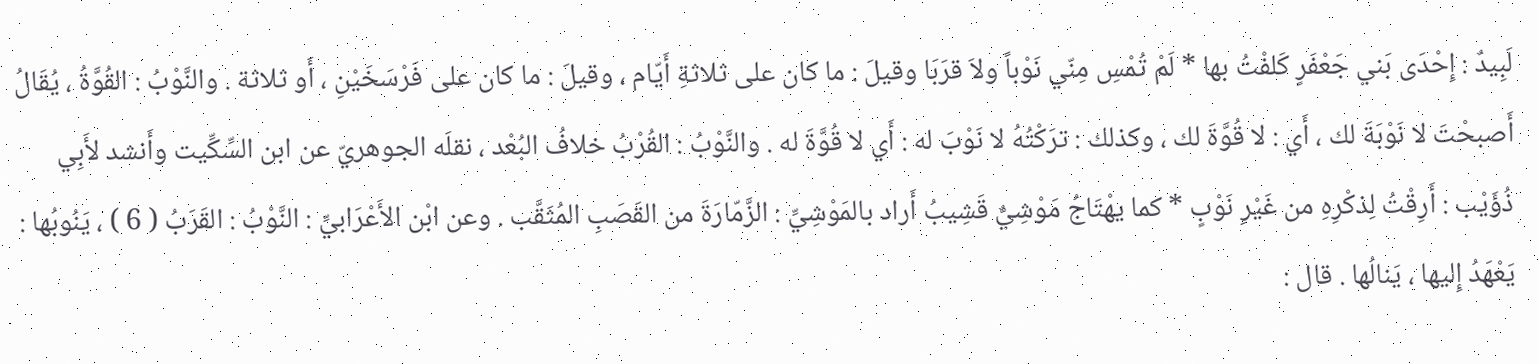لَبِيدٌ : إِحْدَى بَني جَعْفَرٍ كَلفْتُ بها * لَمْ تُمْسِ مِنّي نَوْباً ولاَ قرَبَا وقيلَ : ما كان على ثلاثةِ أَيّام ، وقيلَ : ما كان على فَرْسَخَيْنِ ، أَو ثلاثة . والنَّوْبُ : القُوَّةُ ، يُقَالُ أَصبحْتَ لا نَوْبَةَ لك ، أَي : لا قُوَّةَ لك ، وكذلك : ترَكْتُهُ لا نَوْبَ له : أَي لا قُوَّةَ له . والنَّوْبُ : القُرْبُ خلافُ البُعْد ، نقلَه الجوهريّ عن ابن السِّكِّيت وأَنشد لأَبِي ذُؤَيْب : أَرِقْتُ لِذكْرِهِ من غَيْرِ نَوْبٍ * كما يهْتَاجُ مَوْشِيٌّ قَشِيبُ أَراد بالمَوْشِيِّ : الزَّمّارَةَ من القَصَبِ المُثَقَّب . وعن ابْن الأَعْرَابيِّ : النَّوْبُ : القَرَبُ ( 6 ) ، يَنُوبُها : يَعْهَدُ إِليها ، يَنالُها . قال :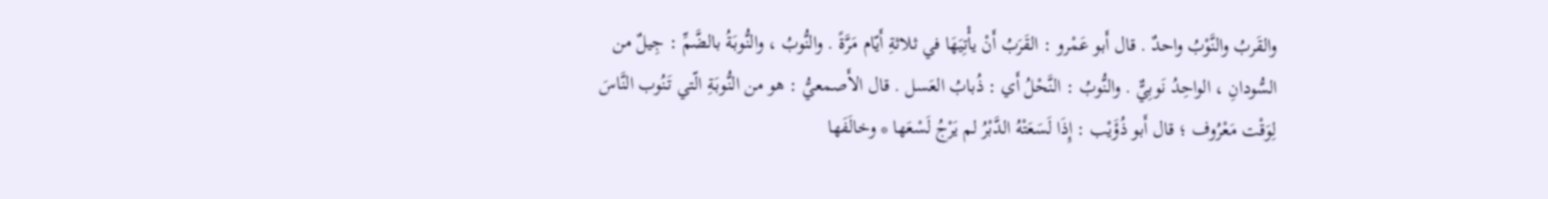والقَربُ والنَّوْبُ واحدٌ . قال أَبو عَمْرو : القَرَبُ أَنْ يأْتِيَهَا في ثلاثةِ أَيّام مَرَّةً . والنُّوبُ ، والنُّوبَةُ بالضَّمِّ : جِيلٌ من السُّودانِ ، الواحِدُ نَوبِيٌّ . والنُّوبُ : النَّحْلُ أَي : ذُبابُ العَسل . قال الأَصمعيُّ : هو من النُّوبَةِ الّتي تَنُوب النَّاسَ لِوَقْت مَعْرُوف ؛ قال أَبو ذُؤَيْب : إِذَا لَسَعَتْهُ الدَّبْرُ لم يَرْجُ لَسْعَها * وخالَفَها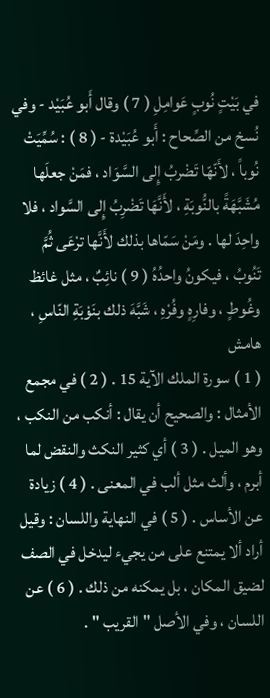في بَيْتٍ نُوبٍ عَوامِلِ ( 7 ) وقال أَبو عُبَيْد - وفي نُسخ من الصِّحاح : أَبو عُبَيْدة - ( 8 ) : سُمِّيَتْ نُوباً ، لأَنّهّا تَضْربُ إِلى السَّوَاد ، فمَنْ جعلَها مُشَبَّهَةً بالنُّوبَةِ ، لأَنَّهَا تَضْرِبُ إِلى السَّواد ، فلا واحِدَ لها . ومَنْ سَمّاها بذلك لأَنَّها ترْعَى ثُمَّ تَنُوبُ ، فيكونُ واحدُهُ ( 9 ) نائِبٌ ، مثل غائظ وغُوطٍ ، وفارِهٍ وفُرْهِ ، شَبَّهَ ذلك بنَوْبَةِ النّاسِ ،
هامش
( 1 ) سورة الملك الآية 15 . ( 2 ) في مجمع الأمثال : والصحيح أن يقال : أنكب من النكب ، وهو الميل . ( 3 ) أي كثير النكث والنقض لما أبرم ، وألث مثل ألب في المعنى . ( 4 ) زيادة عن الأساس . ( 5 ) في النهاية واللسان : وقيل أراد ألا يمتنع على من يجيء ليدخل في الصف لضيق المكان ، بل يمكنه من ذلك . ( 6 ) عن اللسان ، وفي الأصل " القريب " .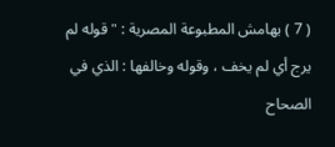( 7 ) بهامش المطبوعة المصرية : " قوله لم يرج أي لم يخف ، وقوله وخالفها : الذي في الصحاح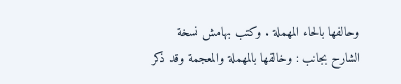وحالفها بالحاء المهملة . وكتب بهامش نسخة الشارح بجانب : وخالقها بالمهملة والمعجمة وقد ذكر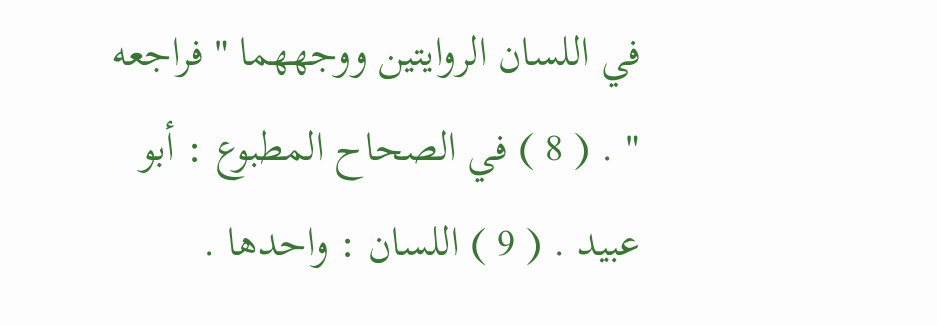في اللسان الروايتين ووجههما " فراجعه " . ( 8 ) في الصحاح المطبوع : أبو عبيد . ( 9 ) اللسان : واحدها .